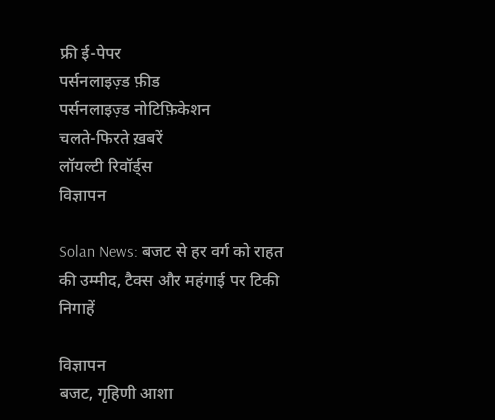फ्री ई-पेपर
पर्सनलाइज़्ड फ़ीड
पर्सनलाइज़्ड नोटिफ़िकेशन
चलते-फिरते ख़बरें
लॉयल्टी रिवॉर्ड्स
विज्ञापन

Solan News: बजट से हर वर्ग को राहत की उम्मीद, टैक्स और महंगाई पर टिकी निगाहें

विज्ञापन
बजट, गृहिणी आशा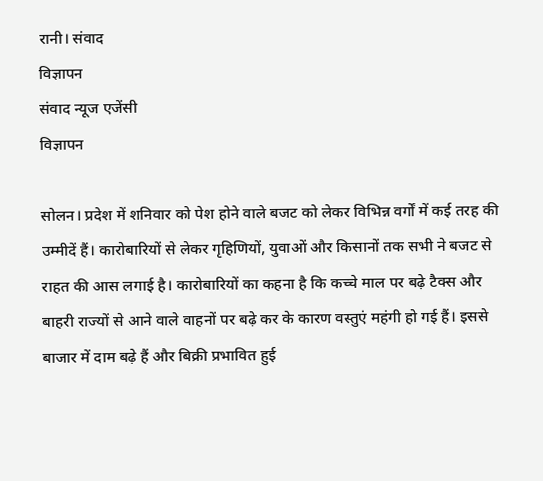रानी। संवाद
विज्ञापन
संवाद न्यूज एजेंसी
विज्ञापन

सोलन। प्रदेश में शनिवार को पेश होने वाले बजट को लेकर विभिन्न वर्गों में कई तरह की उम्मीदें हैं। कारोबारियों से लेकर गृहिणियों, युवाओं और किसानों तक सभी ने बजट से राहत की आस लगाई है। कारोबारियों का कहना है कि कच्चे माल पर बढ़े टैक्स और बाहरी राज्यों से आने वाले वाहनों पर बढ़े कर के कारण वस्तुएं महंगी हो गई हैं। इससे बाजार में दाम बढ़े हैं और बिक्री प्रभावित हुई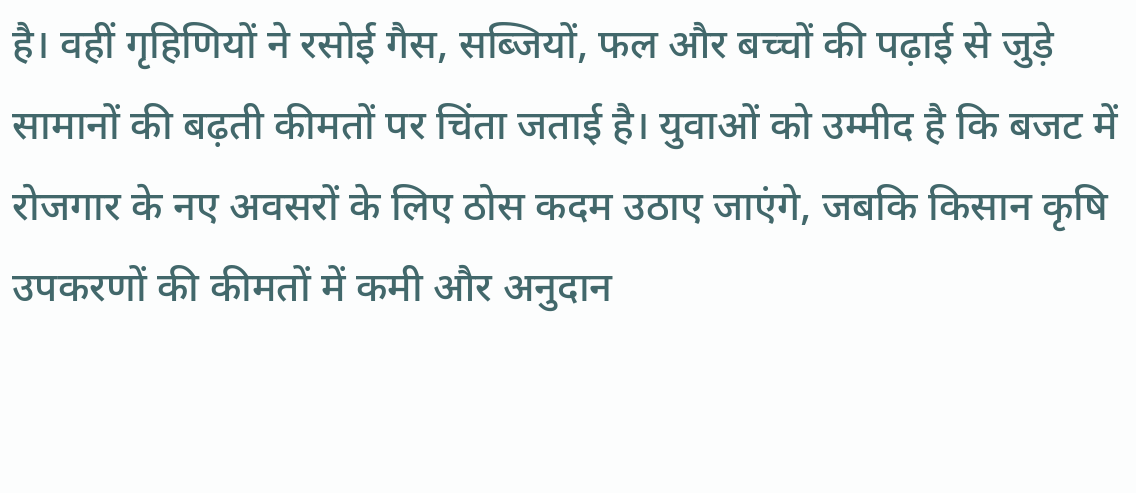है। वहीं गृहिणियों ने रसोई गैस, सब्जियों, फल और बच्चों की पढ़ाई से जुड़े सामानों की बढ़ती कीमतों पर चिंता जताई है। युवाओं को उम्मीद है कि बजट में रोजगार के नए अवसरों के लिए ठोस कदम उठाए जाएंगे, जबकि किसान कृषि उपकरणों की कीमतों में कमी और अनुदान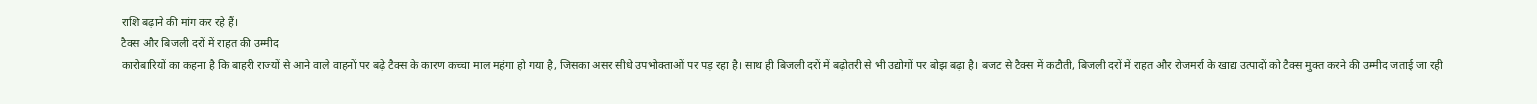राशि बढ़ाने की मांग कर रहे हैं।
टैक्स और बिजली दरों में राहत की उम्मीद
कारोबारियों का कहना है कि बाहरी राज्यों से आने वाले वाहनों पर बढ़े टैक्स के कारण कच्चा माल महंगा हो गया है, जिसका असर सीधे उपभोक्ताओं पर पड़ रहा है। साथ ही बिजली दरों में बढ़ोतरी से भी उद्योगों पर बोझ बढ़ा है। बजट से टैक्स में कटौती, बिजली दरों में राहत और रोजमर्रा के खाद्य उत्पादों को टैक्स मुक्त करने की उम्मीद जताई जा रही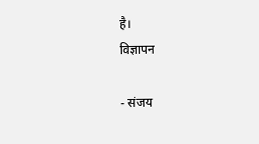है।
विज्ञापन

- संजय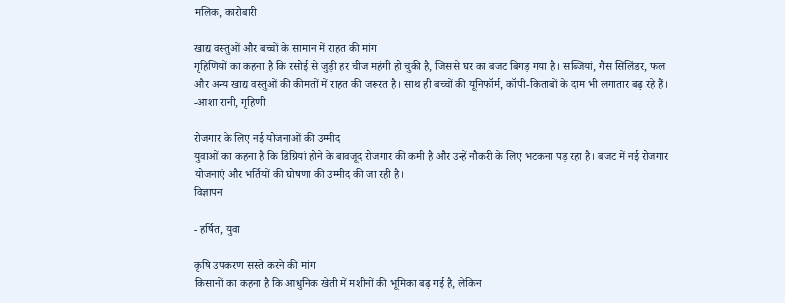मलिक, कारोबारी

खाद्य वस्तुओं और बच्चों के सामान में राहत की मांग
गृहिणियों का कहना है कि रसोई से जुड़ी हर चीज महंगी हो चुकी है, जिससे घर का बजट बिगड़ गया है। सब्जियां, गैस सिलिंडर, फल और अन्य खाद्य वस्तुओं की कीमतों में राहत की जरूरत है। साथ ही बच्चों की यूनिफॉर्म, कॉपी-किताबों के दाम भी लगातार बढ़ रहे हैं।
-आशा रानी, गृहिणी

रोजगार के लिए नई योजनाओं की उम्मीद
युवाओं का कहना है कि डिग्रियां होने के बावजूद रोजगार की कमी है और उन्हें नौकरी के लिए भटकना पड़ रहा है। बजट में नई रोजगार योजनाएं और भर्तियों की घोषणा की उम्मीद की जा रही है।
विज्ञापन

- हर्षित, युवा

कृषि उपकरण सस्ते करने की मांग
किसानों का कहना है कि आधुनिक खेती में मशीनों की भूमिका बढ़ गई है, लेकिन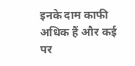इनके दाम काफी अधिक हैं और कई पर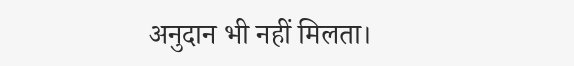अनुदान भी नहीं मिलता।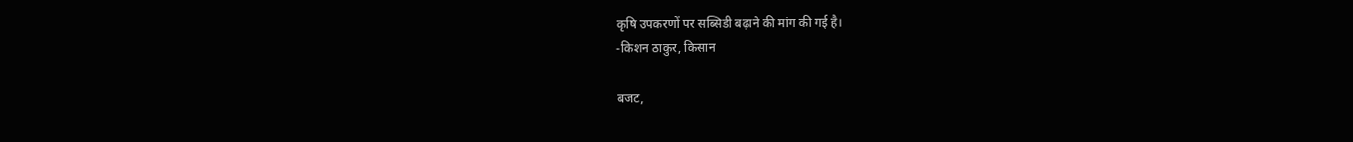कृषि उपकरणों पर सब्सिडी बढ़ाने की मांग की गई है।
-किशन ठाकुर, किसान

बजट,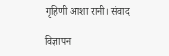गृहिणी आशा रानी। संवाद

विज्ञापन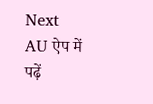Next
AU ऐप में पढ़ें